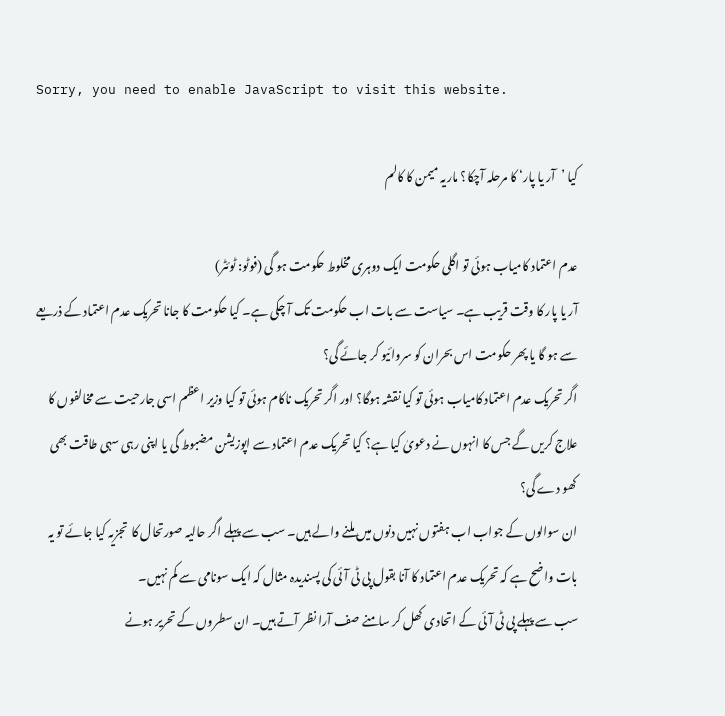Sorry, you need to enable JavaScript to visit this website.

کیا ’آر یا پار‘ کا مرحلہ آچکا؟ ماریہ میمن کا کالم

عدم اعتماد کامیاب ہوئی تو اگلی حکومت ایک دوہری مخلوط حکومت ہو گی (فوٹو: ٹوئٹر)
آر یا پار کا وقت قریب ہے۔ سیاست سے بات اب حکومت تک آ چکی ہے۔ کیا حکومت کا جانا تحریک عدم اعتماد کے ذریعے سے ہو گا یا پھر حکومت اس بحران کو سروائیو کر جائے گی؟
اگر تحریک عدم اعتماد کامیاب ہوئی تو کیا نقشہ ہوگا؟ اور اگر تحریک ناکام ہوئی تو کیا وزیر اعظم اسی جارحیت سے مخالفوں کا علاج کریں گے جس کا انہوں نے دعویٰ کیا ہے؟ کیا تحریک عدم اعتماد سے اپوزیشن مضبوط گی یا اپنی رہی سہی طاقت بھی کھو دے گی؟
ان سوالوں کے جواب اب ہفتوں نہیں دنوں میں ملنے والے ہیں۔ سب سے پہلے اگر حالیہ صورتحال کا  تجزیہ کیا جائے تو یہ بات واضح ہے کہ تحریک عدم اعتماد کا آنا بقول پی ٹی آئی کی پسندیدہ مثال کہ ایک سونامی سے کم نہیں۔
سب سے پہلے پی ٹی آئی کے اتحادی کھل کر سامنے صف آرا نظر آتے ہیں۔ ان سطروں کے تحریر ہونے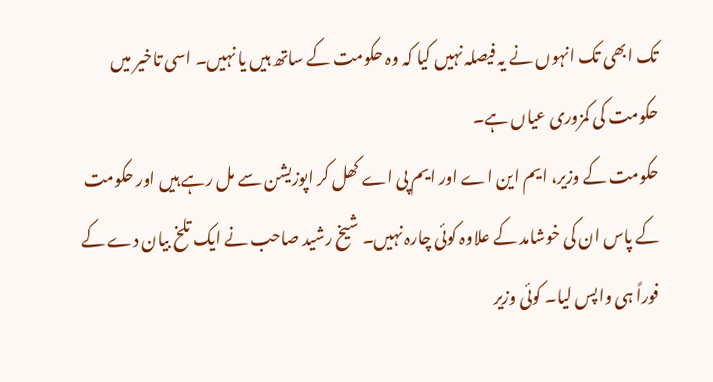تک ابھی تک انہوں نے یہ فیصلہ نہیں کیا کہ وہ حکومت کے ساتھ ہیں یا نہیں۔ اسی تاخیر میں حکومت کی کمزوری عیاں ہے۔
حکومت کے وزیر، ایم این اے اور ایم پی اے کھل کر اپوزیشن سے مل رہے ہیں اور حکومت کے پاس ان کی خوشامد کے علاوہ کوئی چارہ نہیں۔ شیخ رشید صاحب نے ایک تلخ بیان دے کے فوراً ہی واپس لیا۔ کوئی وزیر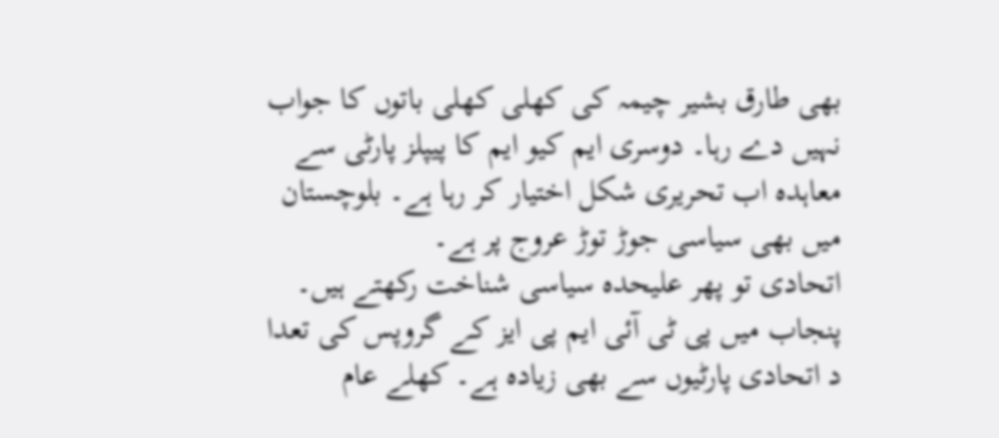بھی طارق بشیر چیمہ کی کھلی کھلی باتوں کا جواب نہیں دے رہا۔ دوسری ایم کیو ایم کا پیپلز پارٹی سے معاہدہ اب تحریری شکل اختیار کر رہا ہے۔ بلوچستان میں بھی سیاسی جوڑ توڑ عروج پر ہے۔
اتحادی تو پھر علیحدہ سیاسی شناخت رکھتے ہیں۔ پنجاب میں پی ٹی آئی ایم پی ایز کے گروپس کی تعدا د اتحادی پارٹیوں سے بھی زیادہ ہے۔ کھلے عام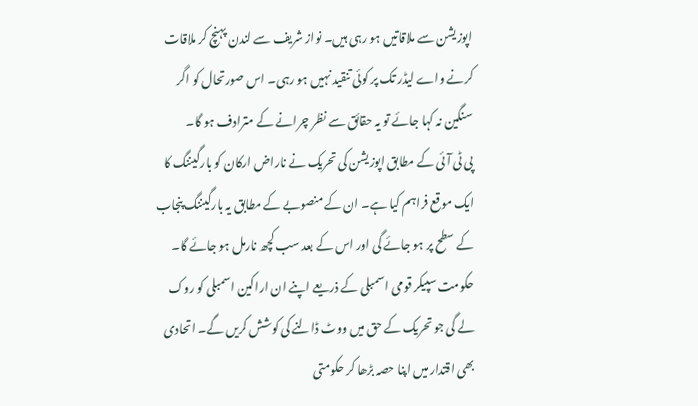اپوزیشن سے ملاقاتیں ہو رہی ہیں۔ نواز شریف سے لندن پہنچ کر ملاقات کرنے واے لیڈر تک پر کوئی تنقید نہیں ہو رہی۔ اس صورتحال کو اگر سنگین نہ کہا جائے تو یہ حقائق سے نظر چرانے کے مترادف ہو گا۔
پی ٹی آئی کے مطابق اپوزیشن کی تحریک نے ناراض ارکان کو بارگیننگ کا ایک موقع فراہم کیا ہے۔ ان کے منصوبے کے مطابق یہ بارگیننگ پنجاب کے سطح پر ہو جائے گی اور اس کے بعد سب کچھ نارمل ہو جائے گا۔
حکومت سپیکر قومی اسمبلی کے ذریعے اپنے ان اراکین اسمبلی کو روک لے گی جو تحریک کے حق میں ووٹ ڈالنے کی کوشش کریں گے۔ اتحادی بھی اقتدار میں اپنا حصہ بڑھا کر حکومتی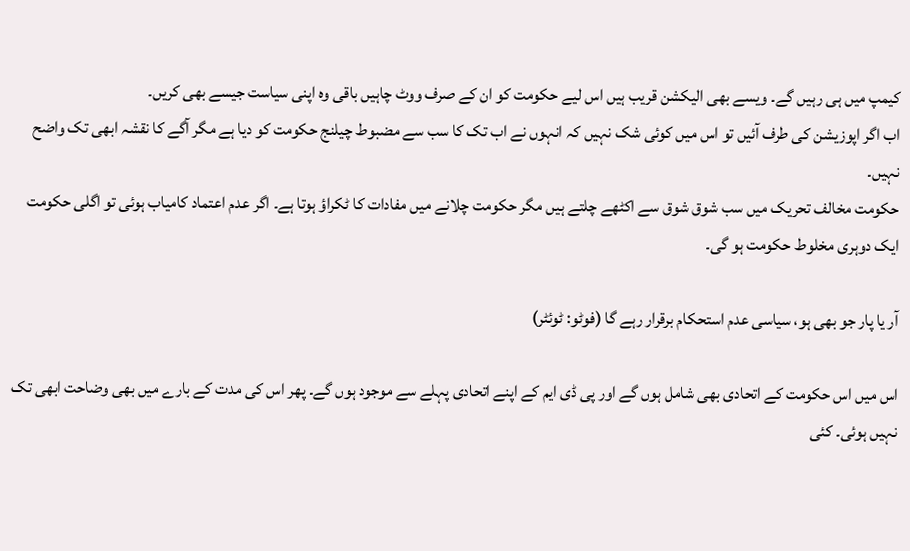کیمپ میں ہی رہیں گے۔ ویسے بھی الیکشن قریب ہیں اس لیے حکومت کو ان کے صرف ووٹ چاہیں باقی وہ اپنی سیاست جیسے بھی کریں۔
اب اگر اپوزیشن کی طرف آئیں تو اس میں کوئی شک نہیں کہ انہوں نے اب تک کا سب سے مضبوط چیلنج حکومت کو دیا ہے مگر آگے کا نقشہ ابھی تک واضح نہیں۔
حکومت مخالف تحریک میں سب شوق شوق سے اکٹھے چلتے ہیں مگر حکومت چلانے میں مفادات کا ٹکراؤ ہوتا ہے۔ اگر عدم اعتماد کامیاب ہوئی تو اگلی حکومت ایک دوہری مخلوط حکومت ہو گی۔

آر یا پار جو بھی ہو، سیاسی عدم استحکام برقرار رہے گا (فوٹو: ٹوئٹر)

اس میں اس حکومت کے اتحادی بھی شامل ہوں گے اور پی ڈی ایم کے اپنے اتحادی پہلے سے موجود ہوں گے۔ پھر اس کی مدت کے بارے میں بھی وضاحت ابھی تک نہیں ہوئی۔ کئی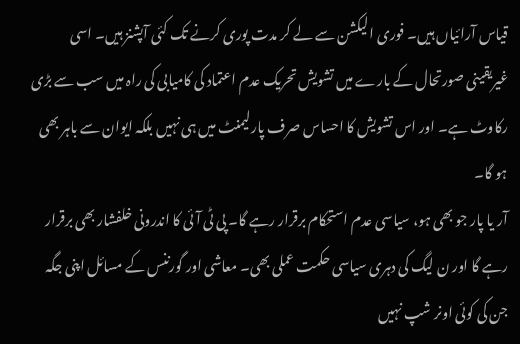قیاس آرائیاں ہیں۔ فوری الیکشن سے لے کر مدت پوری کرنے تک کئی آپشنز ہیں۔ اسی غیریقینی صورتحال کے بارے میں تشویش تحریک عدم اعتماد کی کامیابی کی راہ میں سب سے بڑی رکاوٹ ہے۔ اور اس تشویش کا احساس صرف پارلیمنٹ میں ہی نہیں بلکہ ایوان سے باہر بھی ہو گا۔
آر یا پار جو بھی ہو، سیاسی عدم استحکام برقرار رہے گا۔ پی ٹی آئی کا اندرونی خلفشار بھی برقرار رہے گا اور ن لیگ کی دہری سیاسی حکمت عملی بھی۔ معاشی اور گورننس کے مسائل اپنی جگہ جن کی کوئی اونر شپ نہیں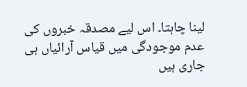لینا چاہتا۔ اس لیے مصدقہ خبروں کی عدم موجودگی میں قیاس آرائیاں ہی جاری ہیں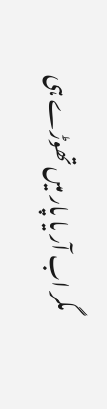مگر اب آر یا پار میں تھوڑے ہی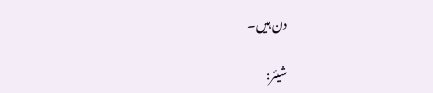دن ہیں۔

شیئر: